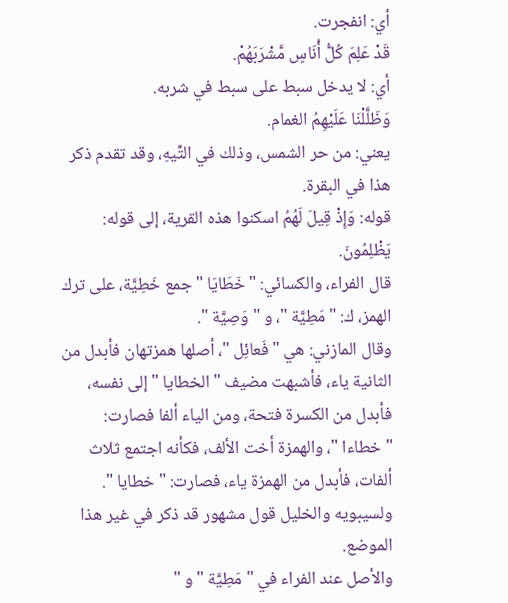أي: انفجرت.
قَدْ عَلِمَ كُلُّ أُنَاسٍ مَّشْرَبَهُمْ.
أي: لا يدخل سبط على سبط في شربه.
وَظَلَّلْنَا عَلَيْهِمُ الغمام.
يعني: من حر الشمس، وذلك في التِّيهِ، وقد تقدم ذكر هذا في البقرة.
قوله: وَإِذْ قِيلَ لَهُمُ اسكنوا هذه القرية، إلى قوله: يَظْلِمُونَ.
قال الفراء، والكسائي: " خَطَايَا " جمع خَطِيَّة، على ترك الهمز، ك: " مَطِيَّة "، و " وَصِيَّة ".
وقال المازني: هي " فَعائِل "، أصلها همزتهان فأبدل من الثانية ياء، فأشبهت مضيف " الخطايا " إلى نفسه، فأبدل من الكسرة فتحة، ومن الياء ألفا فصارت:
" خطاءا "، والهمزة أخت الألف، فكأنه اجتمع ثلاث ألفات، فأبدل من الهمزة ياء، فصارت: " خطايا ".
ولسيبويه والخليل قول مشهور قد ذكر في غير هذا الموضع.
والأصل عند الفراء في " مَطِيَّة " و "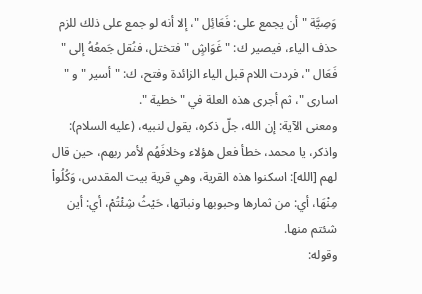وَصِيَّة " أن يجمع على: فَعَائِل "، إلا أنه لو جمع على ذلك للزم حذف الياء، فيصير ك: " غَوَاشٍ " فتختل، فنُقل جَمعُهُ إلى " فَعَال "، فردت اللام قبل الياء الزائدة وفتح، ك: " أسير " و " اسارى "، ثم أجرى هذه العلة في " خطية ".
ومعنى الآية: إن الله، جلّ ذكره، يقول لنبيه، (عليه السلام): واذكر، يا محمد، خطأ فعل هؤلاء وخلافَهُم لأمر ربهم، حين قال لهم [الله]: اسكنوا هذه القرية، وهي قرية بيت المقدس، وَكُلُواْ مِنْهَا، أي: من ثمارها وحبوبها ونباتها، حَيْثُ شِئْتُمْ، أي: أين شئتم منها.
وقوله: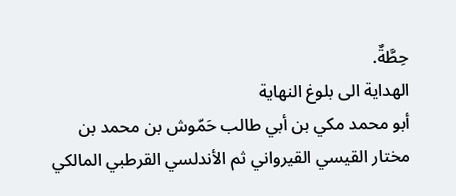حِطَّةٌ.
الهداية الى بلوغ النهاية
أبو محمد مكي بن أبي طالب حَمّوش بن محمد بن مختار القيسي القيرواني ثم الأندلسي القرطبي المالكي